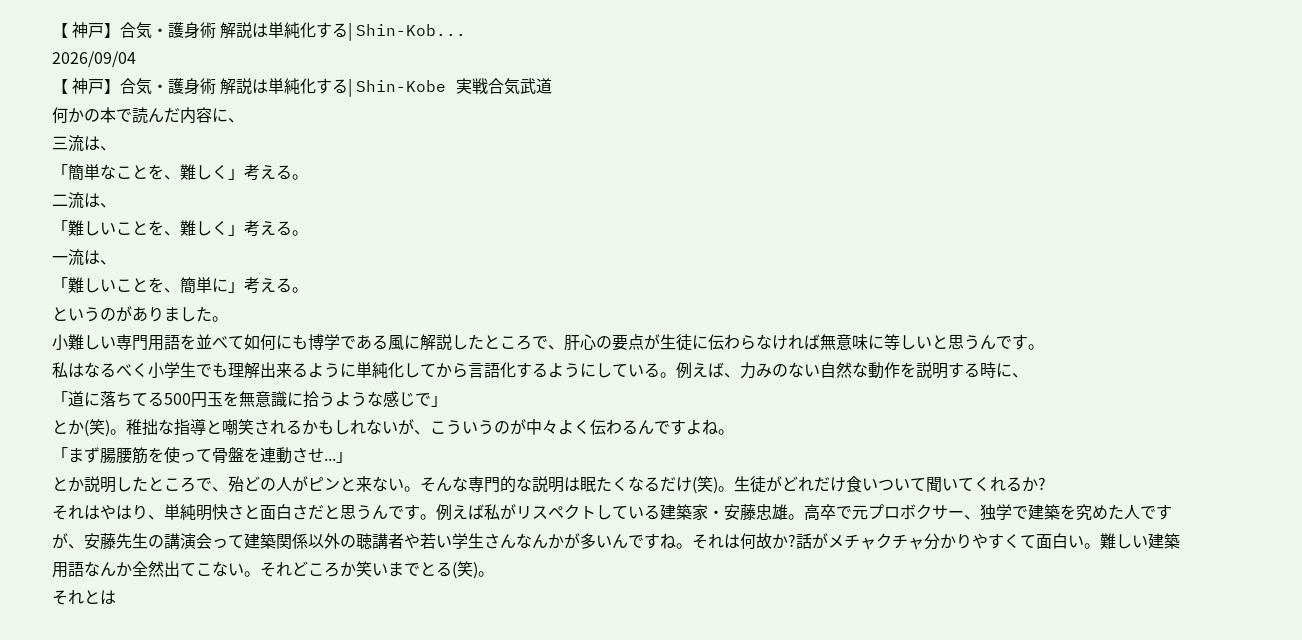【 神戸】合気・護身術 解説は単純化する| Shin-Kob...
2026/09/04
【 神戸】合気・護身術 解説は単純化する| Shin-Kobe 実戦合気武道
何かの本で読んだ内容に、
三流は、
「簡単なことを、難しく」考える。
二流は、
「難しいことを、難しく」考える。
一流は、
「難しいことを、簡単に」考える。
というのがありました。
小難しい専門用語を並べて如何にも博学である風に解説したところで、肝心の要点が生徒に伝わらなければ無意味に等しいと思うんです。
私はなるべく小学生でも理解出来るように単純化してから言語化するようにしている。例えば、力みのない自然な動作を説明する時に、
「道に落ちてる500円玉を無意識に拾うような感じで」
とか(笑)。稚拙な指導と嘲笑されるかもしれないが、こういうのが中々よく伝わるんですよね。
「まず腸腰筋を使って骨盤を連動させ...」
とか説明したところで、殆どの人がピンと来ない。そんな専門的な説明は眠たくなるだけ(笑)。生徒がどれだけ食いついて聞いてくれるか?
それはやはり、単純明快さと面白さだと思うんです。例えば私がリスペクトしている建築家・安藤忠雄。高卒で元プロボクサー、独学で建築を究めた人ですが、安藤先生の講演会って建築関係以外の聴講者や若い学生さんなんかが多いんですね。それは何故か?話がメチャクチャ分かりやすくて面白い。難しい建築用語なんか全然出てこない。それどころか笑いまでとる(笑)。
それとは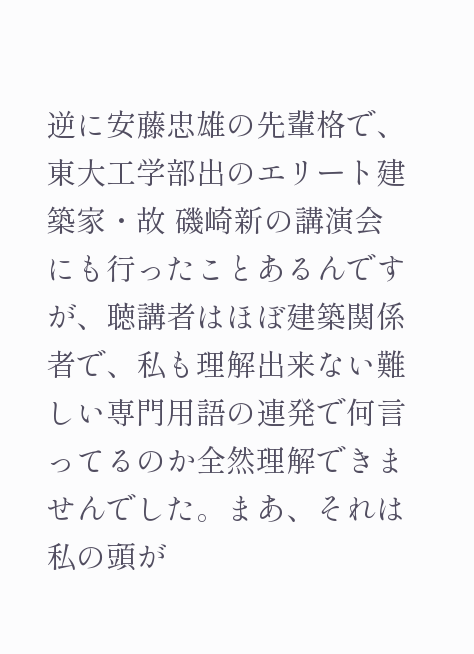逆に安藤忠雄の先輩格で、東大工学部出のエリート建築家・故 磯崎新の講演会にも行ったことあるんですが、聴講者はほぼ建築関係者で、私も理解出来ない難しい専門用語の連発で何言ってるのか全然理解できませんでした。まあ、それは私の頭が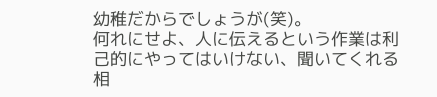幼稚だからでしょうが(笑)。
何れにせよ、人に伝えるという作業は利己的にやってはいけない、聞いてくれる相